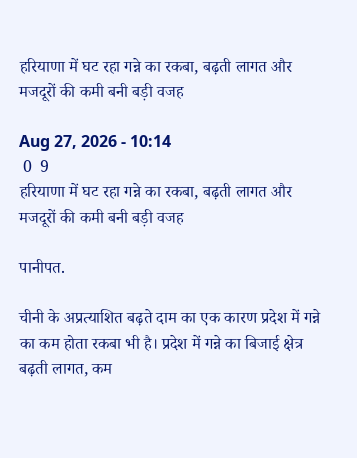हरियाणा में घट रहा गन्ने का रकबा, बढ़ती लागत और मजदूरों की कमी बनी बड़ी वजह

Aug 27, 2026 - 10:14
 0  9
हरियाणा में घट रहा गन्ने का रकबा, बढ़ती लागत और मजदूरों की कमी बनी बड़ी वजह

पानीपत.

चीनी के अप्रत्याशित बढ़ते दाम का एक कारण प्रदेश में गन्ने का कम होता रकबा भी है। प्रदेश में गन्ने का बिजाई क्षेत्र बढ़ती लागत, कम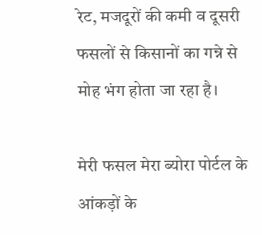रेट, मजदूरों की कमी व दूसरी फसलों से किसानों का गन्ने से मोह भंग होता जा रहा है।

मेरी फसल मेरा ब्योरा पोर्टल के आंकड़ों के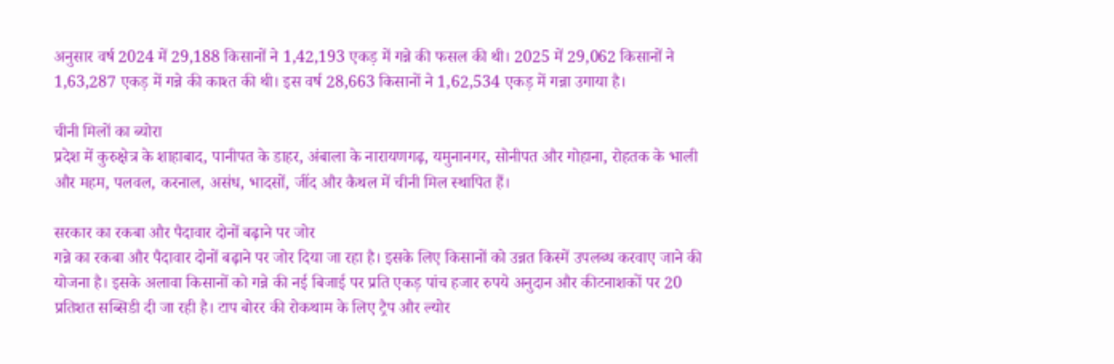अनुसार वर्ष 2024 में 29,188 किसानों ने 1,42,193 एकड़ में गन्ने की फसल की थी। 2025 में 29,062 किसानों ने 1,63,287 एकड़ में गन्ने की काश्त की थी। इस वर्ष 28,663 किसानों ने 1,62,534 एकड़ में गन्ना उगाया है।

चीनी मिलों का ब्योरा
प्रदेश में कुरुक्षेत्र के शाहाबाद, पानीपत के डाहर, अंबाला के नारायणगढ़, यमुनानगर, सोनीपत और गोहाना, रोहतक के भाली और महम, पलवल, करनाल, असंध, भादसों, जींद और कैथल में चीनी मिल स्थापित हैं।

सरकार का रकबा और पैदावार दोनों बढ़ाने पर जोर
गन्ने का रकबा और पैदावार दोनों बढ़ाने पर जोर दिया जा रहा है। इसके लिए किसानों को उन्नत किस्में उपलब्ध करवाए जाने की योजना है। इसके अलावा किसानों को गन्ने की नई बिजाई पर प्रति एकड़ पांच हजार रुपये अनुदान और कीटनाशकों पर 20 प्रतिशत सब्सिडी दी जा रही है। टाप बोरर की रोकथाम के लिए ट्रैप और ल्योर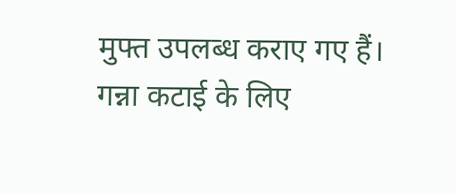मुफ्त उपलब्ध कराए गए हैं। गन्ना कटाई के लिए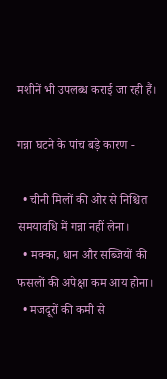मशीनें भी उपलब्ध कराई जा रही हैं।

गन्ना घटने के पांच बड़े कारण -

  • चीनी मिलों की ओर से निश्चित समयावधि में गन्ना नहीं लेना।
  • मक्का, धान और सब्जियों की फसलों की अपेक्षा कम आय होना।
  • मजदूरों की कमी से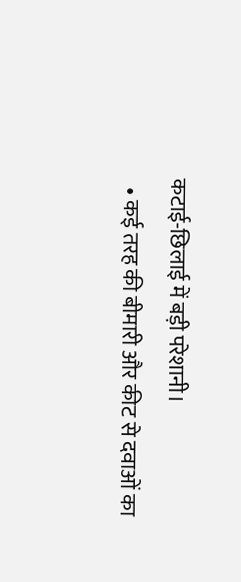कटाई-छिलाई में बड़ी परेशानी।
  • कई तरह की बीमारी और कीट से दवाओं का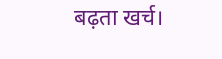बढ़ता खर्च।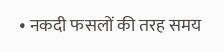• नकदी फसलों की तरह समय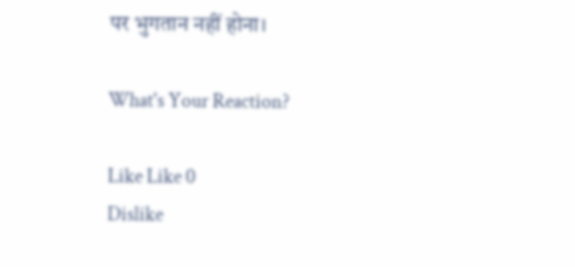पर भुगतान नहीं होना।

What's Your Reaction?

Like Like 0
Dislike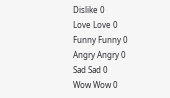Dislike 0
Love Love 0
Funny Funny 0
Angry Angry 0
Sad Sad 0
Wow Wow 0